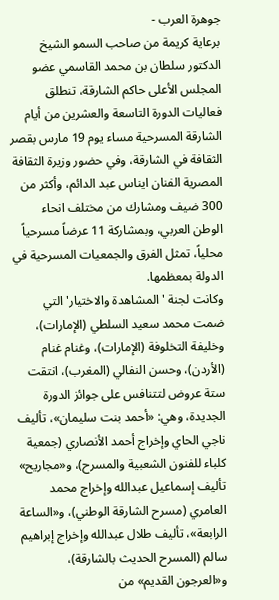جوهرة العرب -
برعاية كريمة من صاحب السمو الشيخ الدكتور سلطان بن محمد القاسمي عضو المجلس الأعلى حاكم الشارقة، تنطلق فعاليات الدورة التاسعة والعشرين من أيام الشارقة المسرحية مساء يوم 19 مارس بقصر الثقافة في الشارقة، وفي حضور وزيرة الثقافة المصرية الفنان ايناس عبد الدائم، وأكثر من 300 ضيف ومشارك من مختلف انحاء الوطن العربي، وبمشاركة 11 عرضاً مسرحياً محلياً، تمثل الفرق والجمعيات المسرحية في الدولة بمعظمها.
وكانت لجنة ' المشاهدة والاختيار' التي ضمت محمد سعيد السلطي (الإمارات)، وخليفة التخلوفة (الإمارات)، وغنام غنام (الأردن)، وحسن النفالي (المغرب)، انتقت ستة عروض لتتنافس على جوائز الدورة الجديدة، وهي: «أحمد بنت سليمان»، تأليف ناجي الحاي وإخراج أحمد الأنصاري (جمعية كلباء للفنون الشعبية والمسرح)، و«مجاريح» تأليف إسماعيل عبدالله وإخراج محمد العامري (مسرح الشارقة الوطني)، و«الساعة الرابعة»، تأليف طلال عبدالله وإخراج إبراهيم سالم (المسرح الحديث بالشارقة)، و«العرجون القديم» من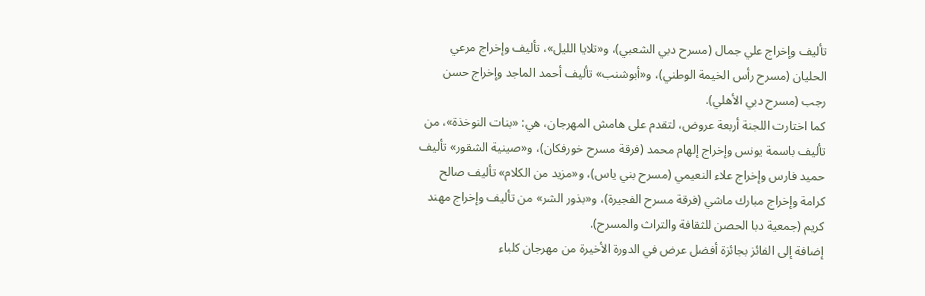تأليف وإخراج علي جمال (مسرح دبي الشعبي)، و«تلايا الليل»، تأليف وإخراج مرعي الحليان (مسرح رأس الخيمة الوطني)، و«أبوشنب» تأليف أحمد الماجد وإخراج حسن رجب (مسرح دبي الأهلي).
كما اختارت اللجنة أربعة عروض، لتقدم على هامش المهرجان، هي: «بنات النوخذة»، من تأليف باسمة يونس وإخراج إلهام محمد (فرقة مسرح خورفكان)، و«صينية الشقور» تأليف حميد فارس وإخراج علاء النعيمي (مسرح بني ياس)، و«مزيد من الكلام» تأليف صالح كرامة وإخراج مبارك ماشي (فرقة مسرح الفجيرة)، و«بذور الشر» من تأليف وإخراج مهند كريم (جمعية دبا الحصن للثقافة والتراث والمسرح).
إضافة إلى الفائز بجائزة أفضل عرض في الدورة الأخيرة من مهرجان كلباء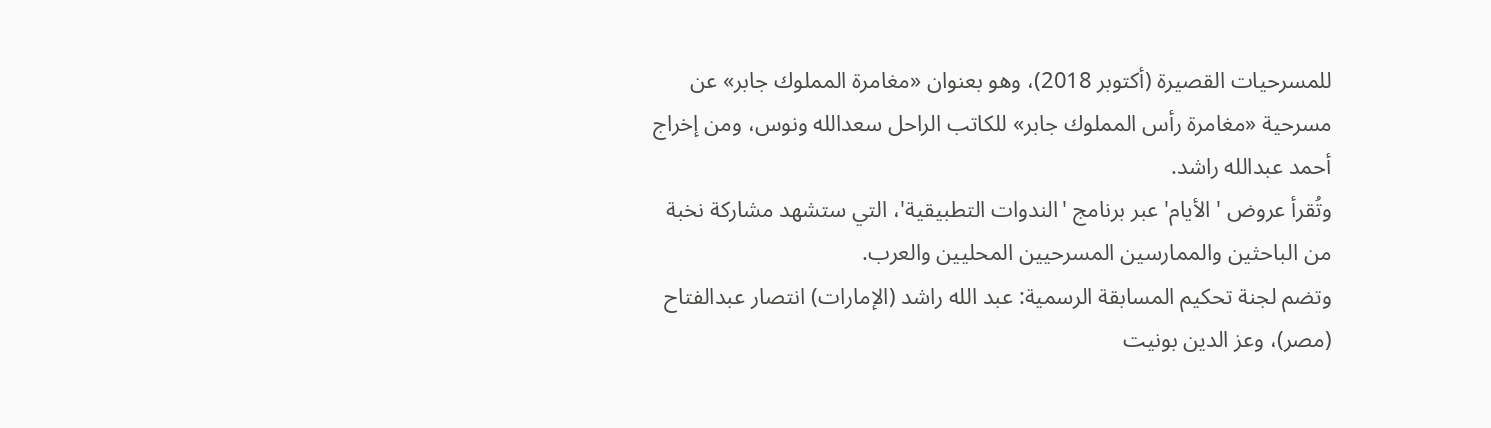للمسرحيات القصيرة (أكتوبر 2018)، وهو بعنوان «مغامرة المملوك جابر» عن مسرحية «مغامرة رأس المملوك جابر» للكاتب الراحل سعدالله ونوس، ومن إخراج أحمد عبدالله راشد.
وتُقرأ عروض ' الأيام' عبر برنامج 'الندوات التطبيقية'، التي ستشهد مشاركة نخبة من الباحثين والممارسين المسرحيين المحليين والعرب.
وتضم لجنة تحكيم المسابقة الرسمية: عبد الله راشد (الإمارات) انتصار عبدالفتاح (مصر)، وعز الدين بونيت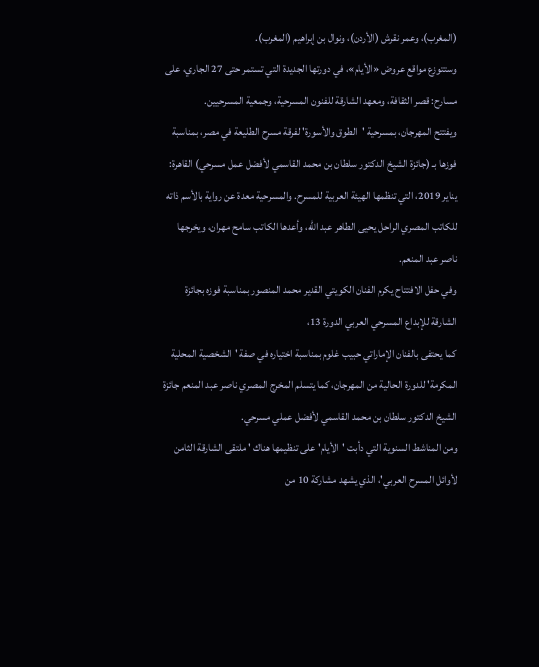(المغرب)، وعمر نقرش (الأردن)، ونوال بن إبراهيم (المغرب).
وستتوزع مواقع عروض «الأيام»، في دورتها الجديدة التي تستمر حتى 27 الجاري، على مسارح: قصر الثقافة، ومعهد الشارقة للفنون المسرحية، وجمعية المسرحيين.
ويفتتح المهرجان، بمسرحية 'الطوق والأسورة' لفرقة مسرح الطليعة في مصر، بمناسبة فوزها بـ (جائزة الشيخ الدكتور سلطان بن محمد القاسمي لأفضل عمل مسرحي) القاهرة: يناير 2019، التي تنظمها الهيئة العربية للمسرح. والمسرحية معدة عن رواية بالأسم ذاته للكاتب المصري الراحل يحيى الطاهر عبد الله، وأعدها الكاتب سامح مهران، ويخرجها ناصر عبد المنعم.
وفي حفل الافتتاح يكرم الفنان الكويتي القدير محمد المنصور بمناسبة فوزه بجائزة الشارقة للإبداع المسرحي العربي الدورة 13،
كما يحتفى بالفنان الإماراتي حبيب غلوم بمناسبة اختياره في صفة 'الشخصية المحلية المكرمة' للدورة الحالية من المهرجان، كما يتسلم المخرج المصري ناصر عبد المنعم جائزة الشيخ الدكتور سلطان بن محمد القاسمي لأفضل عملي مسرحي.
ومن المناشط السنوية التي دأبت 'الأيام' على تنظيمها هناك ' ملتقى الشارقة الثامن لأوائل المسرح العربي'، الذي يشهد مشاركة 10 من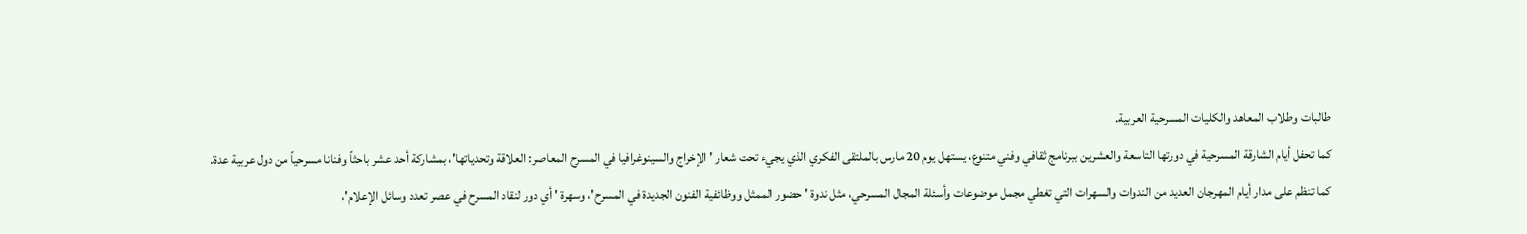طالبات وطلاب المعاهد والكليات المسرحية العربية.
كما تحفل أيام الشارقة المسرحية في دورتها التاسعة والعشرين ببرنامج ثقافي وفني متنوع، يستهل يوم 20 مارس بالملتقى الفكري الذي يجيء تحت شعار ' الإخراج والسينوغرافيا في المسرح المعاصر: العلاقة وتحدياتها'، بمشاركة أحد عشر باحثاً وفنانا مسرحياً من دول عربية عدة.
كما تنظم على مدار أيام المهرجان العديد من الندوات والسهرات التي تغطي مجمل موضوعات وأسئلة المجال المسرحي، مثل ندوة ' حضور الممثل ووظائفية الفنون الجديدة في المسرح'، وسهرة ' أي دور لنقاد المسرح في عصر تعدد وسائل الإعلام'،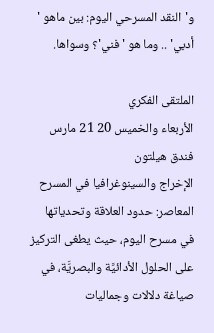و'النقد المسرحي اليوم: بين ماهو ' أدبي' .. وما هو ' فني'؟ وسواها.

الملتقى الفكري
الأربعاء والخميس 20 21 مارس فندق هيلتون
الإخراج والسينوغرافيا في المسرح المعاصر: حدود العلاقة وتحدياتها
في مسرح اليوم، حيث يطغى التركيز على الحلول الأدائيَّة والبصريَّة، في صياغة دلالات وجماليات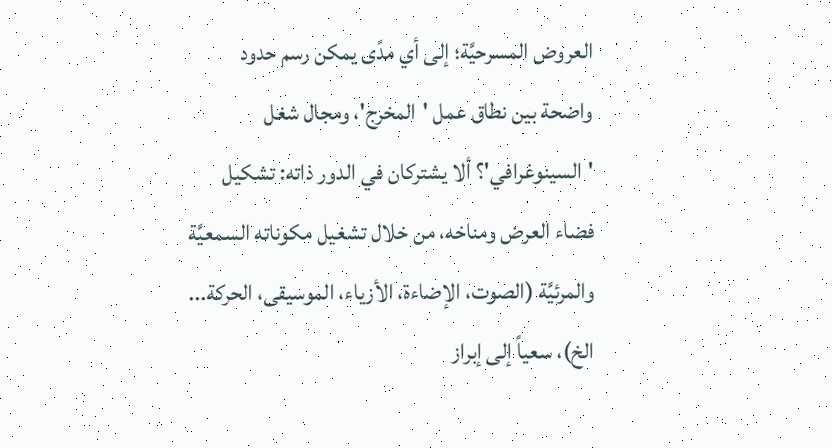العروض المسرحيَّة؛ إلى أي مدًى يمكن رسم حدود واضحة بين نطاق عمل 'المخرج'، ومجال شغل 'السينوغرافي'؟ ألا يشتركان في الدور ذاته: تشكيل فضاء العرض ومناخه، من خلال تشغيل مكوناته السمعيَّة والمرئيَّة (الصوت، الإضاءة، الأزياء، الموسيقى، الحركة... الخ)، سعياً إلى إبراز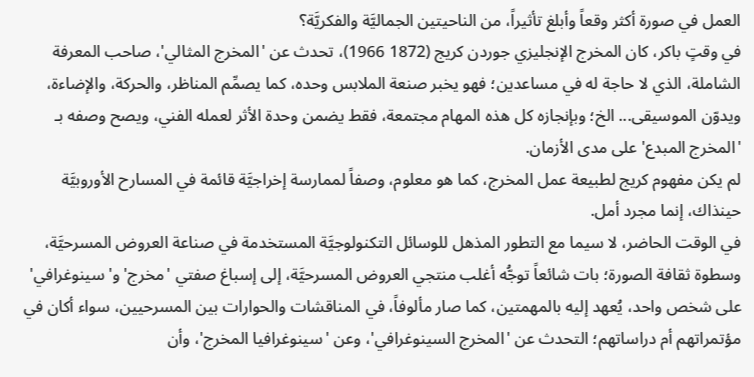العمل في صورة أكثر وقعاً وأبلغ تأثيراً، من الناحيتين الجماليَّة والفكريَّة؟
في وقتٍ باكر، كان المخرج الإنجليزي جوردن كريج (1872 1966)، تحدث عن 'المخرج المثالي'، صاحب المعرفة الشاملة، الذي لا حاجة له في مساعدين؛ فهو يخبر صنعة الملابس وحده، كما يصمِّم المناظر، والحركة، والإضاءة، ويدوّن الموسيقى... الخ؛ وبإنجازه كل هذه المهام مجتمعة، فقط يضمن وحدة الأثر لعمله الفني، ويصح وصفه بـ 'المخرج المبدع' على مدى الأزمان.
لم يكن مفهوم كريج لطبيعة عمل المخرج، كما هو معلوم، وصفاً لممارسة إخراجيَّة قائمة في المسارح الأوروبيَّة حينذاك، إنما مجرد أمل.
في الوقت الحاضر، لا سيما مع التطور المذهل للوسائل التكنولوجيَّة المستخدمة في صناعة العروض المسرحيَّة، وسطوة ثقافة الصورة؛ بات شائعاً توجُّه أغلب منتجي العروض المسرحيَّة، إلى إسباغ صفتي 'مخرج' و'سينوغرافي' على شخص واحد، يُعهد إليه بالمهمتين، كما صار مألوفاً، في المناقشات والحوارات بين المسرحيين، سواء أكان في مؤتمراتهم أم دراساتهم؛ التحدث عن 'المخرج السينوغرافي'، وعن 'سينوغرافيا المخرج'، وأن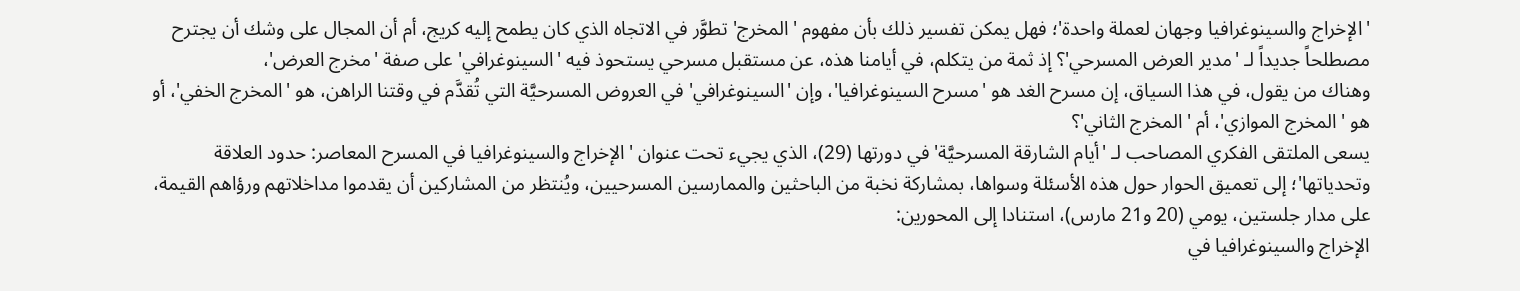'الإخراج والسينوغرافيا وجهان لعملة واحدة'؛ فهل يمكن تفسير ذلك بأن مفهوم 'المخرج' تطوَّر في الاتجاه الذي كان يطمح إليه كريج، أم أن المجال على وشك أن يجترح مصطلحاً جديداً لـ 'مدير العرض المسرحي'؟ إذ ثمة من يتكلم، في أيامنا هذه، عن مستقبل مسرحي يستحوذ فيه 'السينوغرافي' على صفة 'مخرج العرض'،
وهناك من يقول، في هذا السياق، إن مسرح الغد هو 'مسرح السينوغرافيا'، وإن 'السينوغرافي' في العروض المسرحيَّة التي تُقدَّم في وقتنا الراهن، هو 'المخرج الخفي'، أو هو 'المخرج الموازي'، أم 'المخرج الثاني'؟
يسعى الملتقى الفكري المصاحب لـ 'أيام الشارقة المسرحيَّة' في دورتها (29)، الذي يجيء تحت عنوان 'الإخراج والسينوغرافيا في المسرح المعاصر: حدود العلاقة وتحدياتها'؛ إلى تعميق الحوار حول هذه الأسئلة وسواها، بمشاركة نخبة من الباحثين والممارسين المسرحيين، ويُنتظر من المشاركين أن يقدموا مداخلاتهم ورؤاهم القيمة، على مدار جلستين، يومي (20 و21 مارس)، استنادا إلى المحورين:
الإخراج والسينوغرافيا في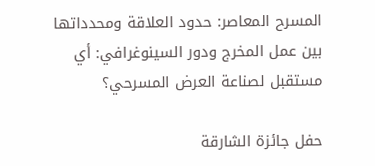المسرح المعاصر: حدود العلاقة ومحدداتها
بين عمل المخرج ودور السينوغرافي: أي مستقبل لصناعة العرض المسرحي؟

حفل جائزة الشارقة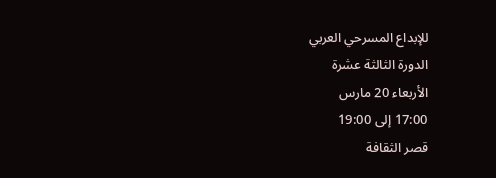للإبداع المسرحي العربي
الدورة الثالثة عشرة
الأربعاء 20 مارس
17:00 إلى 19:00
قصر الثقافة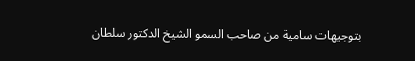بتوجيهات سامية من صاحب السمو الشيخ الدكتور سلطان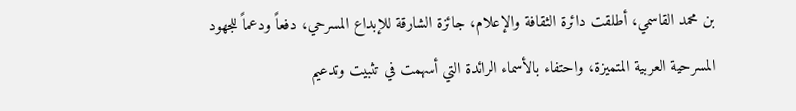بن محمد القاسمي، أطلقت دائرة الثقافة والإعلام، جائزة الشارقة للإبداع المسرحي، دفعاً ودعماً للجهود المسرحية العربية المتميزة، واحتفاء بالأسماء الرائدة التي أسهمت في تثبيت وتدعيم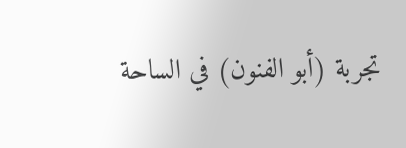تجربة (أبو الفنون) في الساحة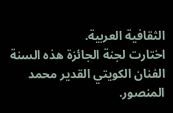الثقافية العربية.
اختارت لجنة الجائزة هذه السنة الفنان الكويتي القدير محمد المنصور.